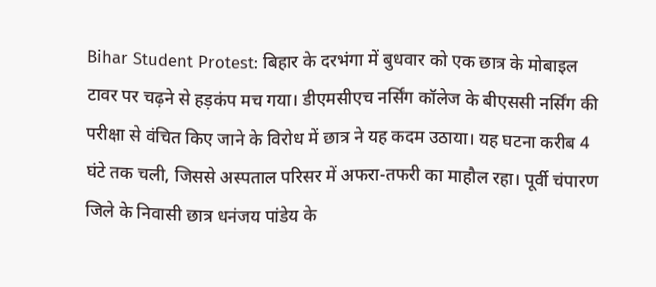Bihar Student Protest: बिहार के दरभंगा में बुधवार को एक छात्र के मोबाइल टावर पर चढ़ने से हड़कंप मच गया। डीएमसीएच नर्सिंग कॉलेज के बीएससी नर्सिंग की परीक्षा से वंचित किए जाने के विरोध में छात्र ने यह कदम उठाया। यह घटना करीब 4 घंटे तक चली, जिससे अस्पताल परिसर में अफरा-तफरी का माहौल रहा। पूर्वी चंपारण जिले के निवासी छात्र धनंजय पांडेय के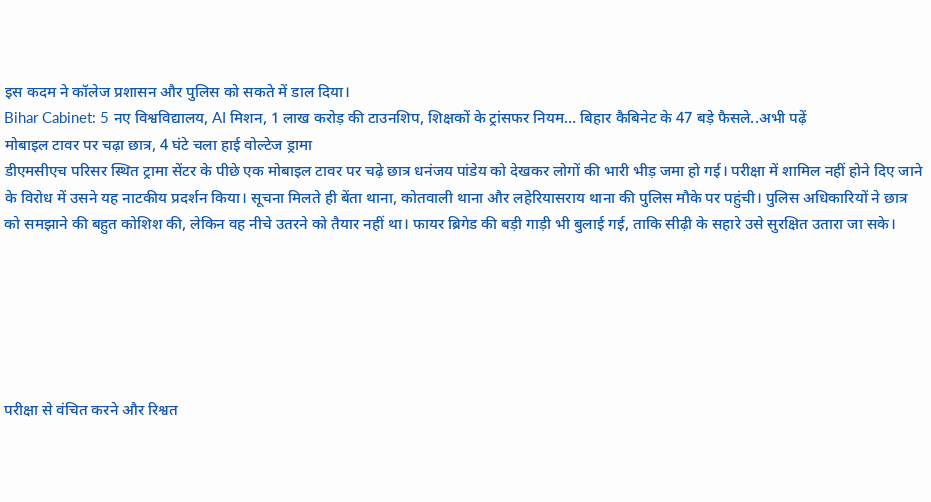इस कदम ने कॉलेज प्रशासन और पुलिस को सकते में डाल दिया।
Bihar Cabinet: 5 नए विश्वविद्यालय, AI मिशन, 1 लाख करोड़ की टाउनशिप, शिक्षकों के ट्रांसफर नियम… बिहार कैबिनेट के 47 बड़े फैसले..अभी पढ़ें
मोबाइल टावर पर चढ़ा छात्र, 4 घंटे चला हाई वोल्टेज ड्रामा
डीएमसीएच परिसर स्थित ट्रामा सेंटर के पीछे एक मोबाइल टावर पर चढ़े छात्र धनंजय पांडेय को देखकर लोगों की भारी भीड़ जमा हो गई। परीक्षा में शामिल नहीं होने दिए जाने के विरोध में उसने यह नाटकीय प्रदर्शन किया। सूचना मिलते ही बेंता थाना, कोतवाली थाना और लहेरियासराय थाना की पुलिस मौके पर पहुंची। पुलिस अधिकारियों ने छात्र को समझाने की बहुत कोशिश की, लेकिन वह नीचे उतरने को तैयार नहीं था। फायर ब्रिगेड की बड़ी गाड़ी भी बुलाई गई, ताकि सीढ़ी के सहारे उसे सुरक्षित उतारा जा सके।






परीक्षा से वंचित करने और रिश्वत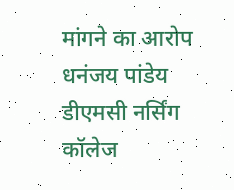मांगने का आरोप
धनंजय पांडेय डीएमसी नर्सिंग कॉलेज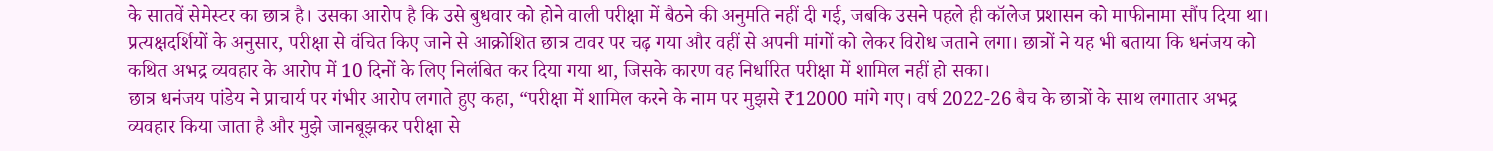के सातवें सेमेस्टर का छात्र है। उसका आरोप है कि उसे बुधवार को होने वाली परीक्षा में बैठने की अनुमति नहीं दी गई, जबकि उसने पहले ही कॉलेज प्रशासन को माफीनामा सौंप दिया था। प्रत्यक्षदर्शियों के अनुसार, परीक्षा से वंचित किए जाने से आक्रोशित छात्र टावर पर चढ़ गया और वहीं से अपनी मांगों को लेकर विरोध जताने लगा। छात्रों ने यह भी बताया कि धनंजय को कथित अभद्र व्यवहार के आरोप में 10 दिनों के लिए निलंबित कर दिया गया था, जिसके कारण वह निर्धारित परीक्षा में शामिल नहीं हो सका।
छात्र धनंजय पांडेय ने प्राचार्य पर गंभीर आरोप लगाते हुए कहा, “परीक्षा में शामिल करने के नाम पर मुझसे ₹12000 मांगे गए। वर्ष 2022-26 बैच के छात्रों के साथ लगातार अभद्र व्यवहार किया जाता है और मुझे जानबूझकर परीक्षा से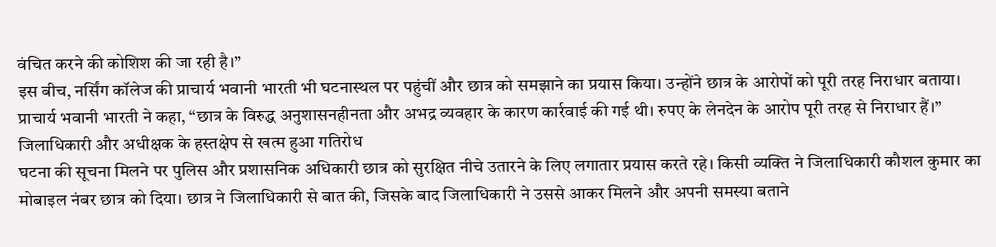वंचित करने की कोशिश की जा रही है।”
इस बीच, नर्सिंग कॉलेज की प्राचार्य भवानी भारती भी घटनास्थल पर पहुंचीं और छात्र को समझाने का प्रयास किया। उन्होंने छात्र के आरोपों को पूरी तरह निराधार बताया।
प्राचार्य भवानी भारती ने कहा, “छात्र के विरुद्ध अनुशासनहीनता और अभद्र व्यवहार के कारण कार्रवाई की गई थी। रुपए के लेनदेन के आरोप पूरी तरह से निराधार हैं।”
जिलाधिकारी और अधीक्षक के हस्तक्षेप से खत्म हुआ गतिरोध
घटना की सूचना मिलने पर पुलिस और प्रशासनिक अधिकारी छात्र को सुरक्षित नीचे उतारने के लिए लगातार प्रयास करते रहे। किसी व्यक्ति ने जिलाधिकारी कौशल कुमार का मोबाइल नंबर छात्र को दिया। छात्र ने जिलाधिकारी से बात की, जिसके बाद जिलाधिकारी ने उससे आकर मिलने और अपनी समस्या बताने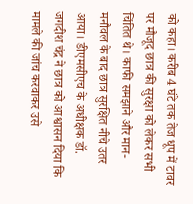को कहा। करीब 4 घंटे तक तेज धूप में टावर पर मौजूद छात्र की सुरक्षा को लेकर सभी चिंतित थे। काफी समझाने और मान-मनौवल के बाद छात्र सुरक्षित नीचे उतर आया। डीएमसीएच के अधीक्षक डॉ. जगदीश चंद्र ने छात्र को आश्वासन दिया कि मामले की जांच करवाकर उसे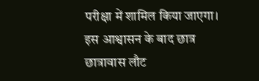परीक्षा में शामिल किया जाएगा। इस आश्वासन के बाद छात्र छात्रावास लौट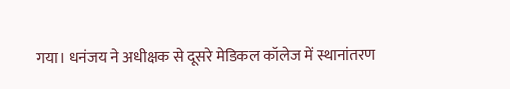गया। धनंजय ने अधीक्षक से दूसरे मेडिकल कॉलेज में स्थानांतरण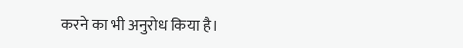करने का भी अनुरोध किया है।